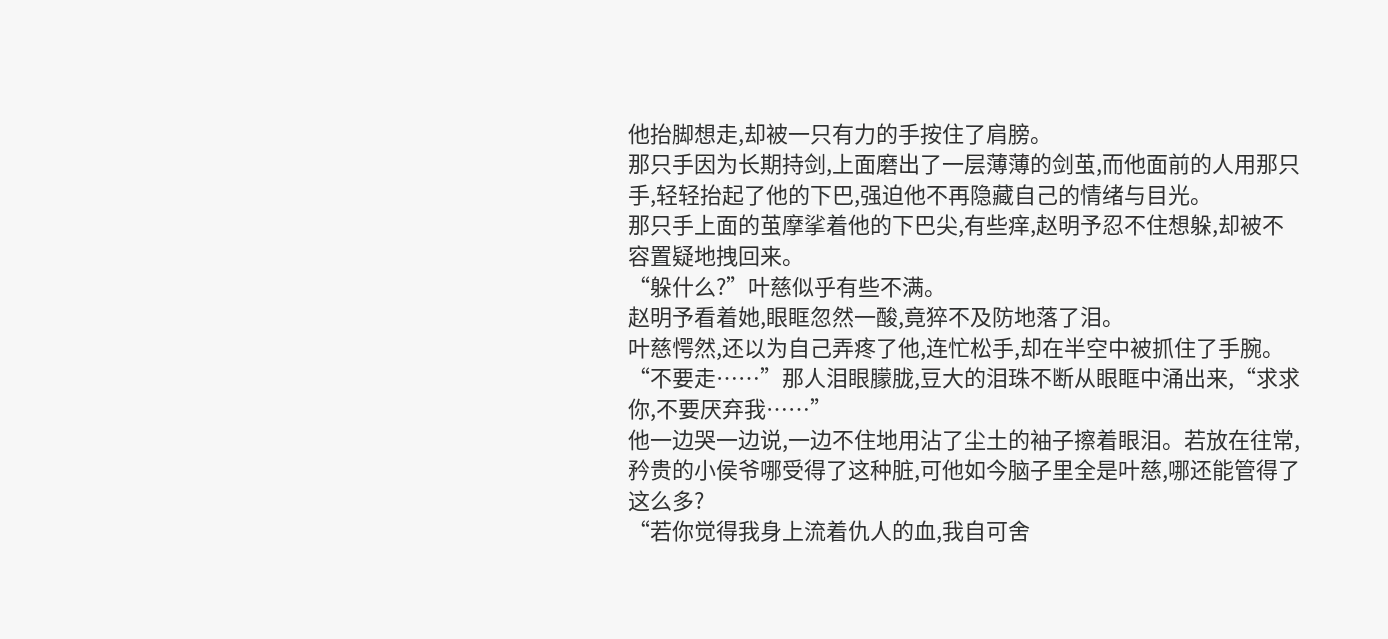他抬脚想走,却被一只有力的手按住了肩膀。
那只手因为长期持剑,上面磨出了一层薄薄的剑茧,而他面前的人用那只手,轻轻抬起了他的下巴,强迫他不再隐藏自己的情绪与目光。
那只手上面的茧摩挲着他的下巴尖,有些痒,赵明予忍不住想躲,却被不容置疑地拽回来。
“躲什么?”叶慈似乎有些不满。
赵明予看着她,眼眶忽然一酸,竟猝不及防地落了泪。
叶慈愕然,还以为自己弄疼了他,连忙松手,却在半空中被抓住了手腕。
“不要走……”那人泪眼朦胧,豆大的泪珠不断从眼眶中涌出来,“求求你,不要厌弃我……”
他一边哭一边说,一边不住地用沾了尘土的袖子擦着眼泪。若放在往常,矜贵的小侯爷哪受得了这种脏,可他如今脑子里全是叶慈,哪还能管得了这么多?
“若你觉得我身上流着仇人的血,我自可舍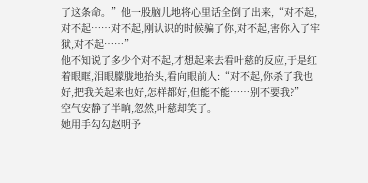了这条命。”他一股脑儿地将心里话全倒了出来,“对不起,对不起……对不起,刚认识的时候骗了你,对不起,害你入了牢狱,对不起……”
他不知说了多少个对不起,才想起来去看叶慈的反应,于是红着眼眶,泪眼朦胧地抬头,看向眼前人:“对不起,你杀了我也好,把我关起来也好,怎样都好,但能不能……别不要我?”
空气安静了半晌,忽然,叶慈却笑了。
她用手勾勾赵明予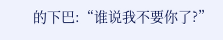的下巴:“谁说我不要你了?”